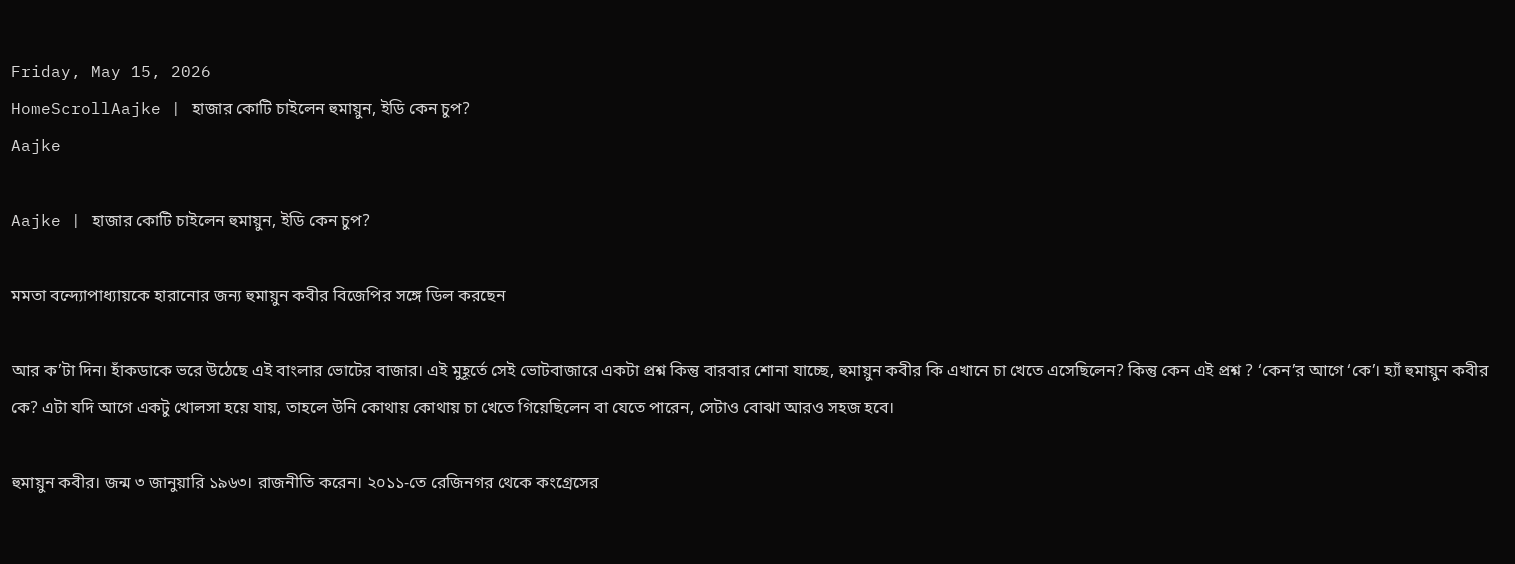Friday, May 15, 2026
HomeScrollAajke | হাজার কোটি চাইলেন হুমায়ুন, ইডি কেন চুপ?
Aajke

Aajke | হাজার কোটি চাইলেন হুমায়ুন, ইডি কেন চুপ?

মমতা বন্দ্যোপাধ্যায়কে হারানোর জন্য হুমায়ুন কবীর বিজেপির সঙ্গে ডিল করছেন

আর ক’টা দিন। হাঁকডাকে ভরে উঠেছে এই বাংলার ভোটের বাজার। এই মুহূর্তে সেই ভোটবাজারে একটা প্রশ্ন কিন্তু বারবার শোনা যাচ্ছে, হুমায়ুন কবীর কি এখানে চা খেতে এসেছিলেন? কিন্তু কেন এই প্রশ্ন ? ‘কেন’র আগে ‘কে’। হ্যাঁ হুমায়ুন কবীর কে? এটা যদি আগে একটু খোলসা হয়ে যায়, তাহলে উনি কোথায় কোথায় চা খেতে গিয়েছিলেন বা যেতে পারেন, সেটাও বোঝা আরও সহজ হবে।

হুমায়ুন কবীর। জন্ম ৩ জানুয়ারি ১৯৬৩। রাজনীতি করেন। ২০১১-তে রেজিনগর থেকে কংগ্রেসের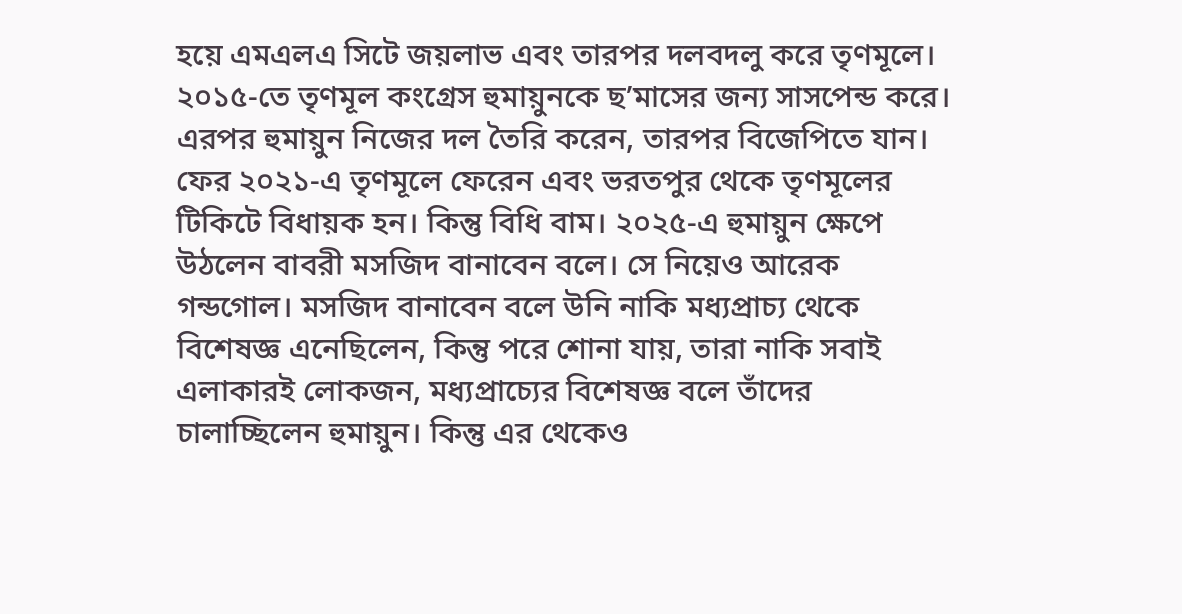হয়ে এমএলএ সিটে জয়লাভ এবং তারপর দলবদলু করে তৃণমূলে। ২০১৫-তে তৃণমূল কংগ্রেস হুমায়ুনকে ছ’মাসের জন্য সাসপেন্ড করে। এরপর হুমায়ুন নিজের দল তৈরি করেন, তারপর বিজেপিতে যান। ফের ২০২১-এ তৃণমূলে ফেরেন এবং ভরতপুর থেকে তৃণমূলের টিকিটে বিধায়ক হন। কিন্তু বিধি বাম। ২০২৫-এ হুমায়ুন ক্ষেপে উঠলেন বাবরী মসজিদ বানাবেন বলে। সে নিয়েও আরেক গন্ডগোল। মসজিদ বানাবেন বলে উনি নাকি মধ্যপ্রাচ্য থেকে বিশেষজ্ঞ এনেছিলেন, কিন্তু পরে শোনা যায়, তারা নাকি সবাই এলাকারই লোকজন, মধ্যপ্রাচ্যের বিশেষজ্ঞ বলে তাঁদের চালাচ্ছিলেন হুমায়ুন। কিন্তু এর থেকেও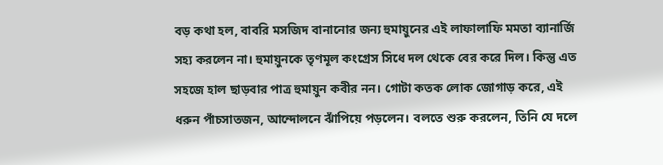বড় কথা হল, বাবরি মসজিদ বানানোর জন্য হুমায়ুনের এই লাফালাফি মমতা ব্যানার্জি সহ্য করলেন না। হুমায়ুনকে তৃণমূল কংগ্রেস সিধে দল থেকে বের করে দিল। কিন্তু এত সহজে হাল ছাড়বার পাত্র হুমায়ুন কবীর নন। গোটা কতক লোক জোগাড় করে, এই ধরুন পাঁচসাতজন, আন্দোলনে ঝাঁপিয়ে পড়লেন। বলতে শুরু করলেন, তিনি যে দলে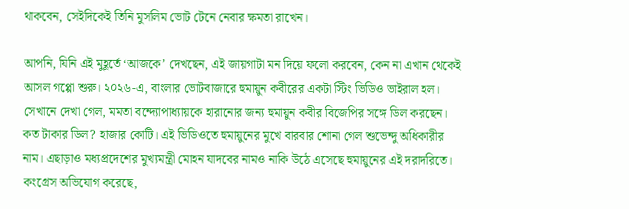থাকবেন, সেইদিকেই তিনি মুসলিম ভোট টেনে নেবার ক্ষমতা রাখেন।

আপনি, যিনি এই মুহূর্তে ‘আজকে’ দেখছেন, এই জায়গাটা মন দিয়ে ফলো করবেন, কেন না এখান থেকেই আসল গপ্পো শুরু। ২০২৬-এ, বাংলার ভোটবাজারে হুমায়ুন কবীরের একটা স্টিং ভিডিও ভাইরাল হল। সেখানে দেখা গেল, মমতা বন্দ্যোপাধ্যায়কে হারানোর জন্য হুমায়ুন কবীর বিজেপির সঙ্গে ডিল করছেন। কত টাকার ডিল? হাজার কোটি। এই ভিডিওতে হুমায়ুনের মুখে বারবার শোনা গেল শুভেন্দু অধিকারীর নাম। এছাড়াও মধ্যপ্রদেশের মুখ্যমন্ত্রী মোহন যাদবের নামও নাকি উঠে এসেছে হুমায়ুনের এই দরাদরিতে। কংগ্রেস অভিযোগ করেছে,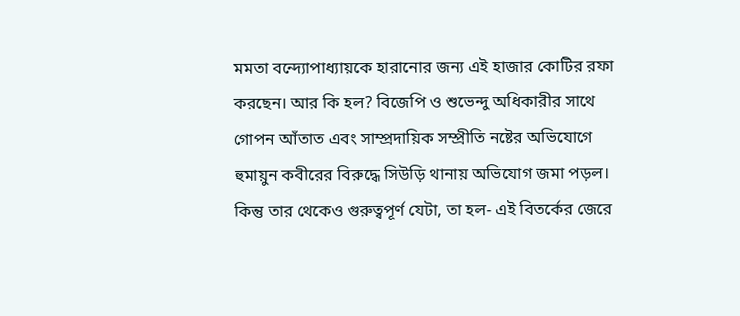মমতা বন্দ্যোপাধ্যায়কে হারানোর জন্য এই হাজার কোটির রফা করছেন। আর কি হল? বিজেপি ও শুভেন্দু অধিকারীর সাথে গোপন আঁতাত এবং সাম্প্রদায়িক সম্প্রীতি নষ্টের অভিযোগে হুমায়ুন কবীরের বিরুদ্ধে সিউড়ি থানায় অভিযোগ জমা পড়ল। কিন্তু তার থেকেও গুরুত্বপূর্ণ যেটা, তা হল- এই বিতর্কের জেরে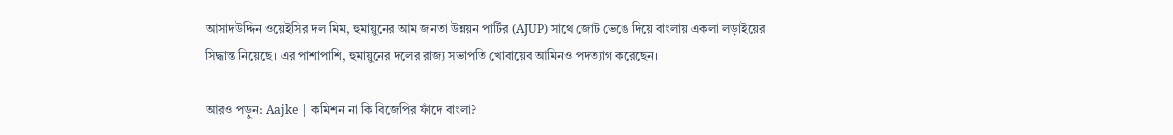আসাদউদ্দিন ওয়েইসির দল মিম, হুমায়ুনের আম জনতা উন্নয়ন পার্টির (AJUP) সাথে জোট ভেঙে দিয়ে বাংলায় একলা লড়াইয়ের সিদ্ধান্ত নিয়েছে। এর পাশাপাশি, হুমায়ুনের দলের রাজ্য সভাপতি খোবায়েব আমিনও পদত্যাগ করেছেন।

আরও পড়ুন: Aajke | কমিশন না কি বিজেপির ফাঁদে বাংলা?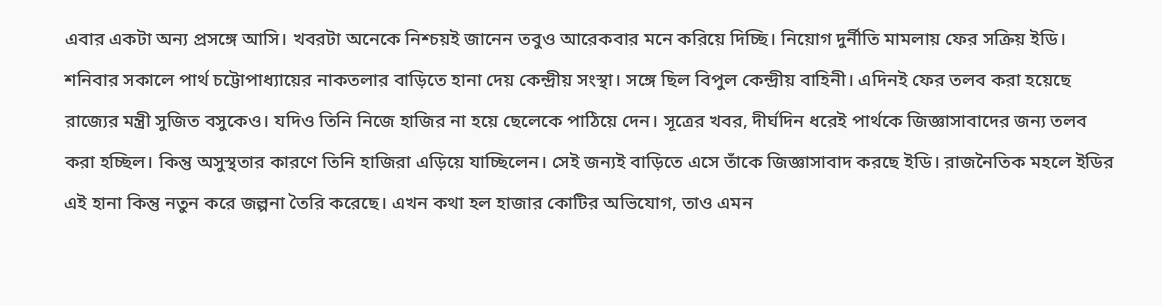এবার একটা অন্য প্রসঙ্গে আসি। খবরটা অনেকে নিশ্চয়ই জানেন তবুও আরেকবার মনে করিয়ে দিচ্ছি। নিয়োগ দুর্নীতি মামলায় ফের সক্রিয় ইডি। শনিবার সকালে পার্থ চট্টোপাধ্যায়ের নাকতলার বাড়িতে হানা দেয় কেন্দ্রীয় সংস্থা। সঙ্গে ছিল বিপুল কেন্দ্রীয় বাহিনী। এদিনই ফের তলব করা হয়েছে রাজ্যের মন্ত্রী সুজিত বসুকেও। যদিও তিনি নিজে হাজির না হয়ে ছেলেকে পাঠিয়ে দেন। সূত্রের খবর, দীর্ঘদিন ধরেই পার্থকে জিজ্ঞাসাবাদের জন্য তলব করা হচ্ছিল। কিন্তু অসুস্থতার কারণে তিনি হাজিরা এড়িয়ে যাচ্ছিলেন। সেই জন্যই বাড়িতে এসে তাঁকে জিজ্ঞাসাবাদ করছে ইডি। রাজনৈতিক মহলে ইডির এই হানা কিন্তু নতুন করে জল্পনা তৈরি করেছে। এখন কথা হল হাজার কোটির অভিযোগ, তাও এমন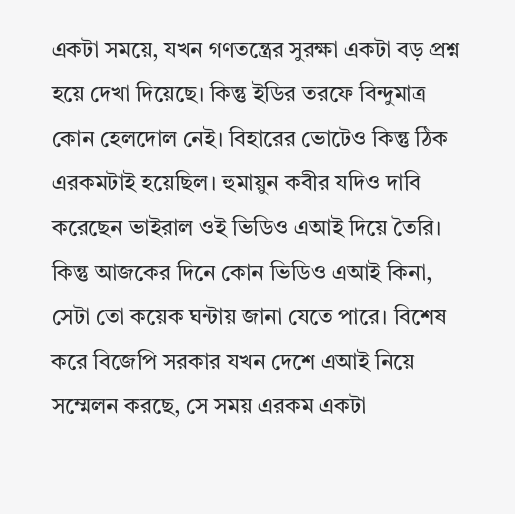একটা সময়ে, যখন গণতন্ত্রের সুরক্ষা একটা বড় প্রশ্ন হয়ে দেখা দিয়েছে। কিন্তু ইডির তরফে বিন্দুমাত্র কোন হেলদোল নেই। বিহারের ভোটেও কিন্তু ঠিক এরকমটাই হয়েছিল। হুমায়ুন কবীর যদিও দাবি করেছেন ভাইরাল ওই ভিডিও এআই দিয়ে তৈরি। কিন্তু আজকের দিনে কোন ভিডিও এআই কিনা, সেটা তো কয়েক ঘন্টায় জানা যেতে পারে। বিশেষ করে বিজেপি সরকার যখন দেশে এআই নিয়ে সম্মেলন করছে, সে সময় এরকম একটা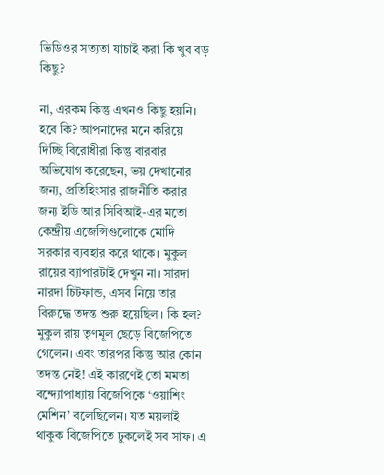ভিডিওর সত্যতা যাচাই করা কি খুব বড় কিছু?

না, এরকম কিন্তু এখনও কিছু হয়নি। হবে কি? আপনাদের মনে করিয়ে দিচ্ছি বিরোধীরা কিন্তু বারবার অভিযোগ করেছেন, ভয় দেখানোর জন্য, প্রতিহিংসার রাজনীতি করার জন্য ইডি আর সিবিআই-এর মতো কেন্দ্রীয় এজেন্সিগুলোকে মোদি সরকার ব্যবহার করে থাকে। মুকুল রায়ের ব্যাপারটাই দেখুন না। সারদা নারদা চিটফান্ড, এসব নিয়ে তার বিরুদ্ধে তদন্ত শুরু হয়েছিল। কি হল? মুকুল রায় তৃণমূল ছেড়ে বিজেপিতে গেলেন। এবং তারপর কিন্তু আর কোন তদন্ত নেই! এই কারণেই তো মমতা বন্দ্যোপাধ্যায় বিজেপিকে ‘ওয়াশিং মেশিন’ বলেছিলেন। যত ময়লাই থাকুক বিজেপিতে ঢুকলেই সব সাফ। এ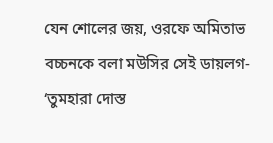যেন শোলের জয়, ওরফে অমিতাভ বচ্চনকে বলা মউসির সেই ডায়লগ- ‘তুমহারা দোস্ত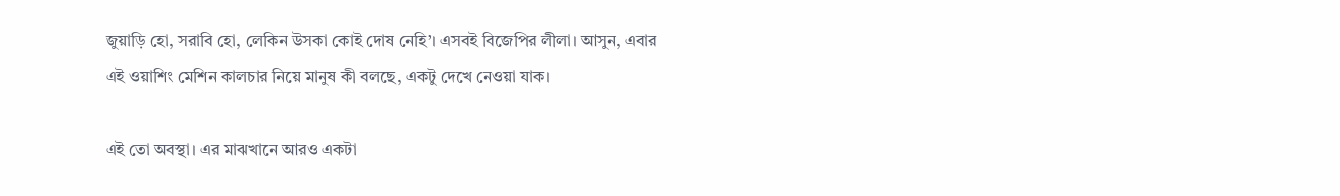জুয়াড়ি হো, সরাবি হো, লেকিন উসকা কোই দোষ নেহি’। এসবই বিজেপির লীলা। আসুন, এবার এই ওয়াশিং মেশিন কালচার নিয়ে মানুষ কী বলছে, একটু দেখে নেওয়া যাক।

এই তো অবস্থা। এর মাঝখানে আরও একটা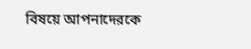বিষয়ে আপনাদেরকে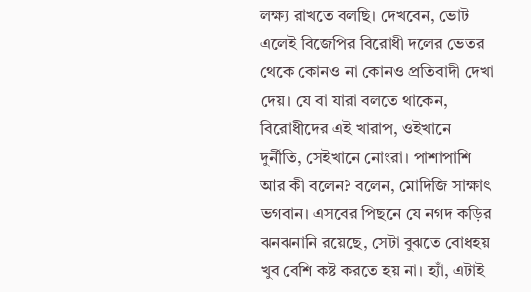লক্ষ্য রাখতে বলছি। দেখবেন, ভোট এলেই বিজেপির বিরোধী দলের ভেতর থেকে কোনও না কোনও প্রতিবাদী দেখা দেয়। যে বা যারা বলতে থাকেন, বিরোধীদের এই খারাপ, ওইখানে দুর্নীতি, সেইখানে নোংরা। পাশাপাশি আর কী বলেন? বলেন, মোদিজি সাক্ষাৎ ভগবান। এসবের পিছনে যে নগদ কড়ির ঝনঝনানি রয়েছে, সেটা বুঝতে বোধহয় খুব বেশি কষ্ট করতে হয় না। হ্যাঁ, এটাই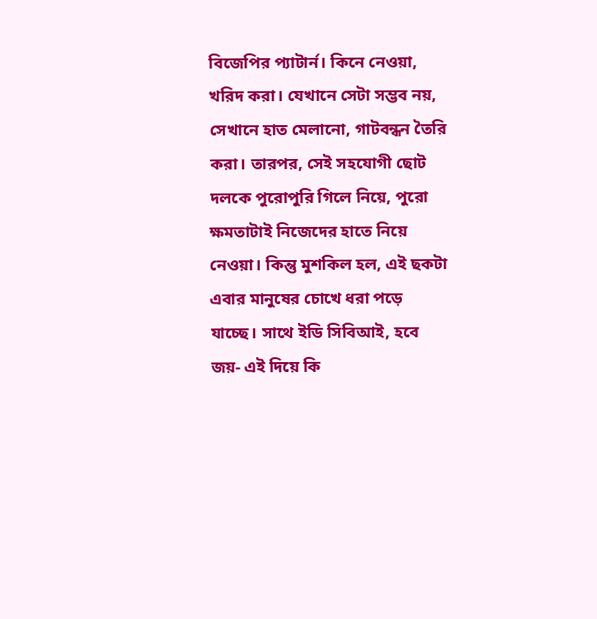বিজেপির প্যাটার্ন। কিনে নেওয়া, খরিদ করা। যেখানে সেটা সম্ভব নয়, সেখানে হাত মেলানো, গাটবন্ধন তৈরি করা। তারপর, সেই সহযোগী ছোট দলকে পুরোপুরি গিলে নিয়ে, পুরো ক্ষমতাটাই নিজেদের হাতে নিয়ে নেওয়া। কিন্তু মুশকিল হল, এই ছকটা এবার মানুষের চোখে ধরা পড়ে যাচ্ছে। সাথে ইডি সিবিআই, হবে জয়- এই দিয়ে কি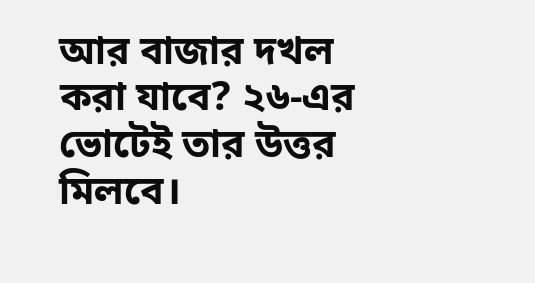আর বাজার দখল করা যাবে? ২৬-এর ভোটেই তার উত্তর মিলবে।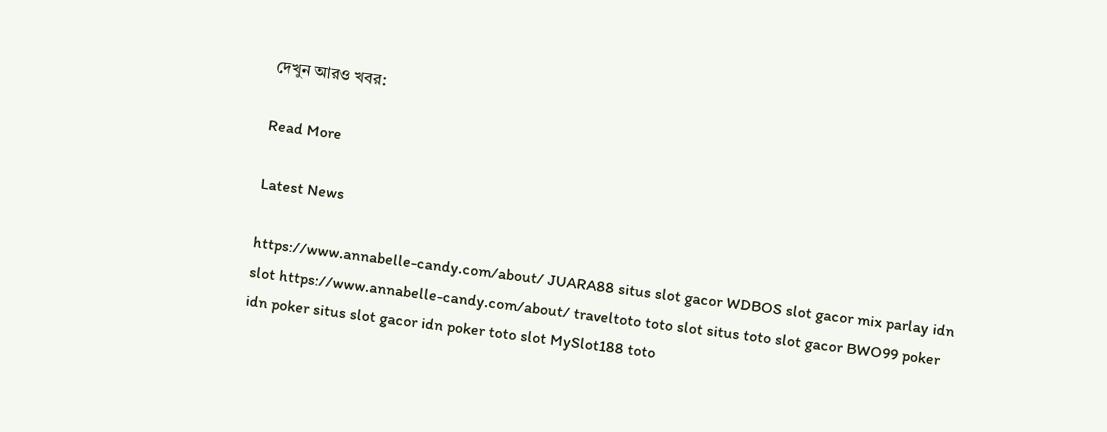দেখুন আরও খবর:

Read More

Latest News

https://www.annabelle-candy.com/about/ JUARA88 situs slot gacor WDBOS slot gacor mix parlay idn slot https://www.annabelle-candy.com/about/ traveltoto toto slot situs toto slot gacor BWO99 poker idn poker situs slot gacor idn poker toto slot MySlot188 toto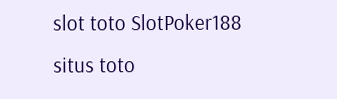slot toto SlotPoker188 situs toto